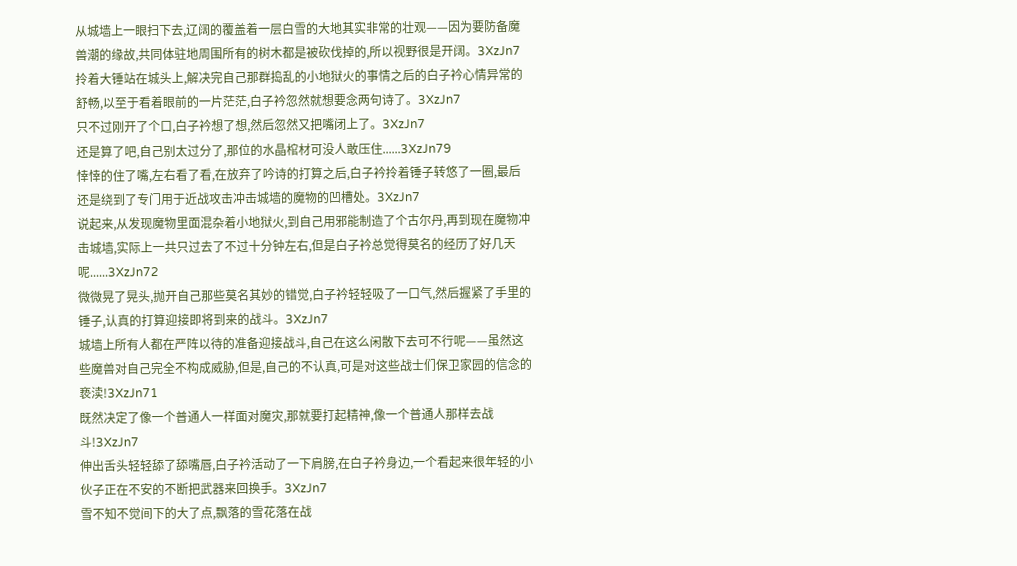从城墙上一眼扫下去,辽阔的覆盖着一层白雪的大地其实非常的壮观——因为要防备魔兽潮的缘故,共同体驻地周围所有的树木都是被砍伐掉的,所以视野很是开阔。3XzJn7
拎着大锤站在城头上,解决完自己那群捣乱的小地狱火的事情之后的白子衿心情异常的舒畅,以至于看着眼前的一片茫茫,白子衿忽然就想要念两句诗了。3XzJn7
只不过刚开了个口,白子衿想了想,然后忽然又把嘴闭上了。3XzJn7
还是算了吧,自己别太过分了,那位的水晶棺材可没人敢压住......3XzJn79
悻悻的住了嘴,左右看了看,在放弃了吟诗的打算之后,白子衿拎着锤子转悠了一圈,最后还是绕到了专门用于近战攻击冲击城墙的魔物的凹槽处。3XzJn7
说起来,从发现魔物里面混杂着小地狱火,到自己用邪能制造了个古尔丹,再到现在魔物冲击城墙,实际上一共只过去了不过十分钟左右,但是白子衿总觉得莫名的经历了好几天呢......3XzJn72
微微晃了晃头,抛开自己那些莫名其妙的错觉,白子衿轻轻吸了一口气,然后握紧了手里的锤子,认真的打算迎接即将到来的战斗。3XzJn7
城墙上所有人都在严阵以待的准备迎接战斗,自己在这么闲散下去可不行呢——虽然这些魔兽对自己完全不构成威胁,但是,自己的不认真,可是对这些战士们保卫家园的信念的亵渎!3XzJn71
既然决定了像一个普通人一样面对魔灾,那就要打起精神,像一个普通人那样去战斗!3XzJn7
伸出舌头轻轻舔了舔嘴唇,白子衿活动了一下肩膀,在白子衿身边,一个看起来很年轻的小伙子正在不安的不断把武器来回换手。3XzJn7
雪不知不觉间下的大了点,飘落的雪花落在战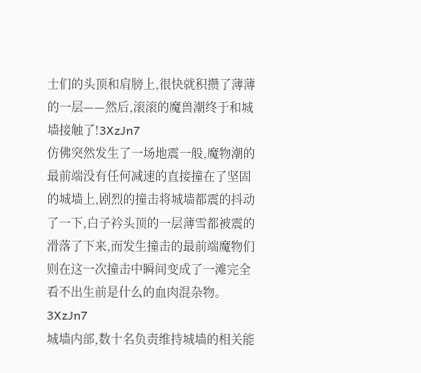士们的头顶和肩膀上,很快就积攒了薄薄的一层——然后,滚滚的魔兽潮终于和城墙接触了!3XzJn7
仿佛突然发生了一场地震一般,魔物潮的最前端没有任何减速的直接撞在了坚固的城墙上,剧烈的撞击将城墙都震的抖动了一下,白子衿头顶的一层薄雪都被震的滑落了下来,而发生撞击的最前端魔物们则在这一次撞击中瞬间变成了一滩完全看不出生前是什么的血肉混杂物。3XzJn7
城墙内部,数十名负责维持城墙的相关能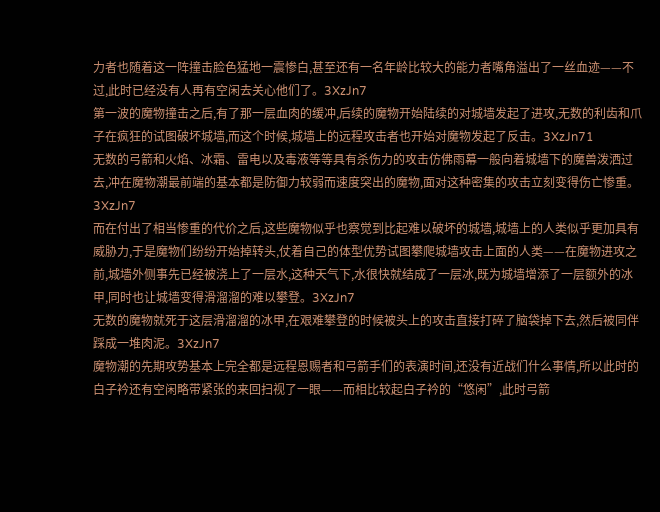力者也随着这一阵撞击脸色猛地一震惨白,甚至还有一名年龄比较大的能力者嘴角溢出了一丝血迹——不过,此时已经没有人再有空闲去关心他们了。3XzJn7
第一波的魔物撞击之后,有了那一层血肉的缓冲,后续的魔物开始陆续的对城墙发起了进攻,无数的利齿和爪子在疯狂的试图破坏城墙,而这个时候,城墙上的远程攻击者也开始对魔物发起了反击。3XzJn71
无数的弓箭和火焰、冰霜、雷电以及毒液等等具有杀伤力的攻击仿佛雨幕一般向着城墙下的魔兽泼洒过去,冲在魔物潮最前端的基本都是防御力较弱而速度突出的魔物,面对这种密集的攻击立刻变得伤亡惨重。3XzJn7
而在付出了相当惨重的代价之后,这些魔物似乎也察觉到比起难以破坏的城墙,城墙上的人类似乎更加具有威胁力,于是魔物们纷纷开始掉转头,仗着自己的体型优势试图攀爬城墙攻击上面的人类——在魔物进攻之前,城墙外侧事先已经被浇上了一层水,这种天气下,水很快就结成了一层冰,既为城墙增添了一层额外的冰甲,同时也让城墙变得滑溜溜的难以攀登。3XzJn7
无数的魔物就死于这层滑溜溜的冰甲,在艰难攀登的时候被头上的攻击直接打碎了脑袋掉下去,然后被同伴踩成一堆肉泥。3XzJn7
魔物潮的先期攻势基本上完全都是远程恩赐者和弓箭手们的表演时间,还没有近战们什么事情,所以此时的白子衿还有空闲略带紧张的来回扫视了一眼——而相比较起白子衿的“悠闲”,此时弓箭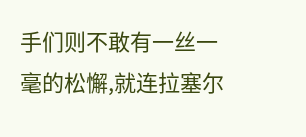手们则不敢有一丝一毫的松懈,就连拉塞尔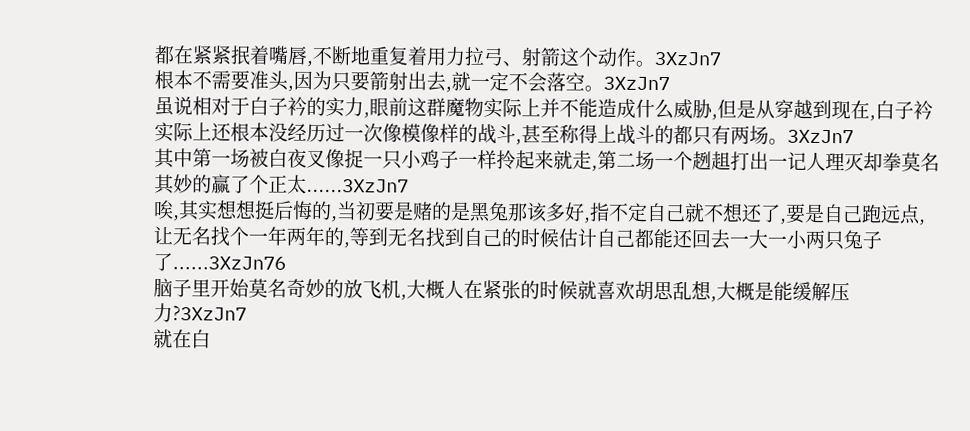都在紧紧抿着嘴唇,不断地重复着用力拉弓、射箭这个动作。3XzJn7
根本不需要准头,因为只要箭射出去,就一定不会落空。3XzJn7
虽说相对于白子衿的实力,眼前这群魔物实际上并不能造成什么威胁,但是从穿越到现在,白子衿实际上还根本没经历过一次像模像样的战斗,甚至称得上战斗的都只有两场。3XzJn7
其中第一场被白夜叉像捉一只小鸡子一样拎起来就走,第二场一个趔趄打出一记人理灭却拳莫名其妙的赢了个正太......3XzJn7
唉,其实想想挺后悔的,当初要是赌的是黑兔那该多好,指不定自己就不想还了,要是自己跑远点,让无名找个一年两年的,等到无名找到自己的时候估计自己都能还回去一大一小两只兔子了......3XzJn76
脑子里开始莫名奇妙的放飞机,大概人在紧张的时候就喜欢胡思乱想,大概是能缓解压力?3XzJn7
就在白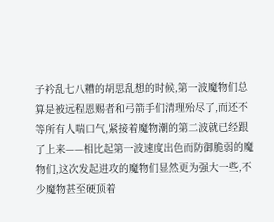子衿乱七八糟的胡思乱想的时候,第一波魔物们总算是被远程恩赐者和弓箭手们清理殆尽了,而还不等所有人喘口气,紧接着魔物潮的第二波就已经跟了上来——相比起第一波速度出色而防御脆弱的魔物们,这次发起进攻的魔物们显然更为强大一些,不少魔物甚至硬顶着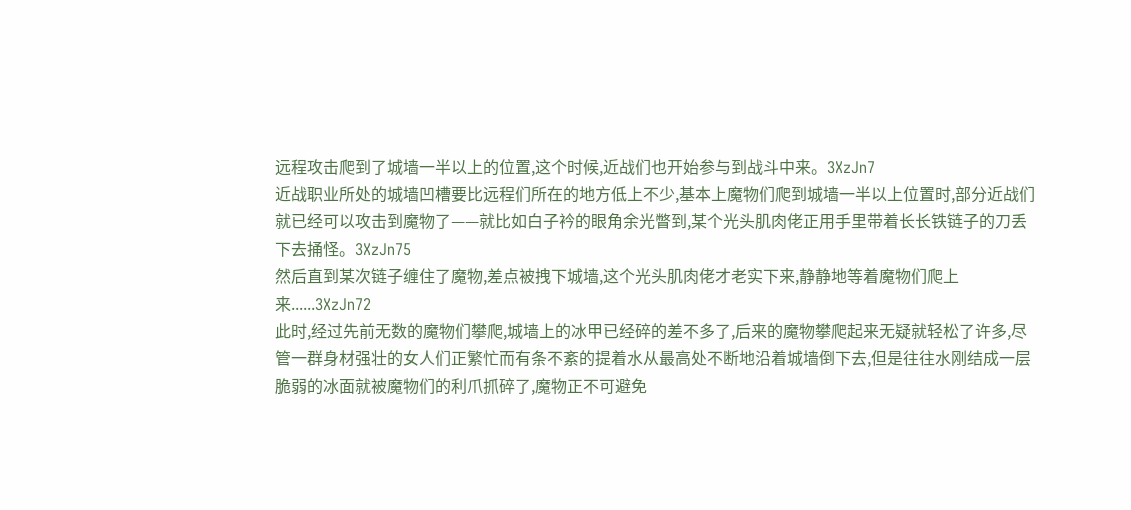远程攻击爬到了城墙一半以上的位置,这个时候,近战们也开始参与到战斗中来。3XzJn7
近战职业所处的城墙凹槽要比远程们所在的地方低上不少,基本上魔物们爬到城墙一半以上位置时,部分近战们就已经可以攻击到魔物了——就比如白子衿的眼角余光瞥到,某个光头肌肉佬正用手里带着长长铁链子的刀丢下去捅怪。3XzJn75
然后直到某次链子缠住了魔物,差点被拽下城墙,这个光头肌肉佬才老实下来,静静地等着魔物们爬上来......3XzJn72
此时,经过先前无数的魔物们攀爬,城墙上的冰甲已经碎的差不多了,后来的魔物攀爬起来无疑就轻松了许多,尽管一群身材强壮的女人们正繁忙而有条不紊的提着水从最高处不断地沿着城墙倒下去,但是往往水刚结成一层脆弱的冰面就被魔物们的利爪抓碎了,魔物正不可避免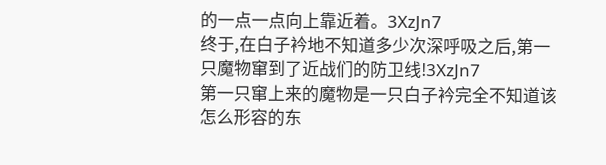的一点一点向上靠近着。3XzJn7
终于,在白子衿地不知道多少次深呼吸之后,第一只魔物窜到了近战们的防卫线!3XzJn7
第一只窜上来的魔物是一只白子衿完全不知道该怎么形容的东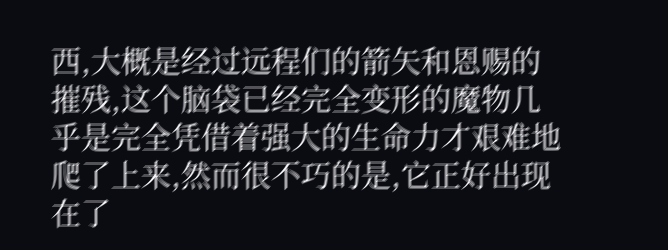西,大概是经过远程们的箭矢和恩赐的摧残,这个脑袋已经完全变形的魔物几乎是完全凭借着强大的生命力才艰难地爬了上来,然而很不巧的是,它正好出现在了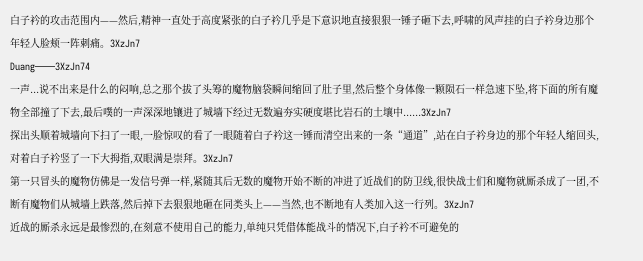白子衿的攻击范围内——然后,精神一直处于高度紧张的白子衿几乎是下意识地直接狠狠一锤子砸下去,呼啸的风声挂的白子衿身边那个年轻人脸颊一阵刺痛。3XzJn7
Duang——3XzJn74
一声...说不出来是什么的闷响,总之那个拔了头筹的魔物脑袋瞬间缩回了肚子里,然后整个身体像一颗陨石一样急速下坠,将下面的所有魔物全部撞了下去,最后噗的一声深深地镶进了城墙下经过无数遍夯实硬度堪比岩石的土壤中......3XzJn7
探出头顺着城墙向下扫了一眼,一脸惊叹的看了一眼随着白子衿这一锤而清空出来的一条“通道”,站在白子衿身边的那个年轻人缩回头,对着白子衿竖了一下大拇指,双眼满是崇拜。3XzJn7
第一只冒头的魔物仿佛是一发信号弹一样,紧随其后无数的魔物开始不断的冲进了近战们的防卫线,很快战士们和魔物就厮杀成了一团,不断有魔物们从城墙上跌落,然后掉下去狠狠地砸在同类头上——当然,也不断地有人类加入这一行列。3XzJn7
近战的厮杀永远是最惨烈的,在刻意不使用自己的能力,单纯只凭借体能战斗的情况下,白子衿不可避免的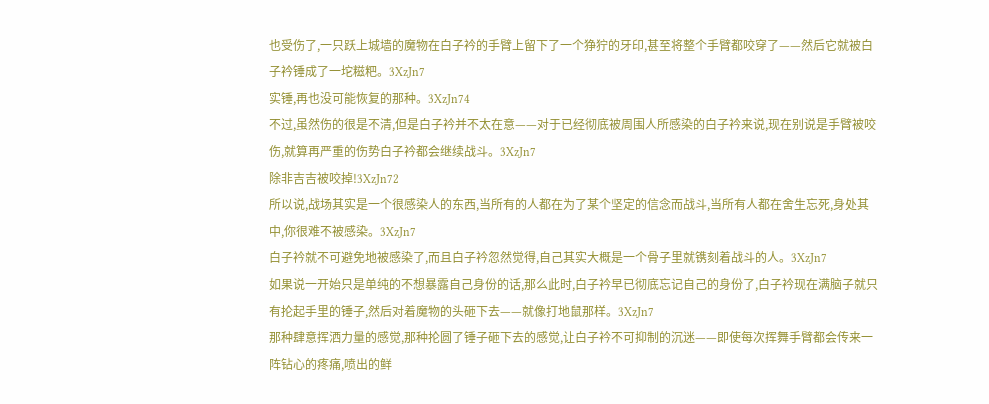也受伤了,一只跃上城墙的魔物在白子衿的手臂上留下了一个狰狞的牙印,甚至将整个手臂都咬穿了——然后它就被白子衿锤成了一坨糍粑。3XzJn7
实锤,再也没可能恢复的那种。3XzJn74
不过,虽然伤的很是不清,但是白子衿并不太在意——对于已经彻底被周围人所感染的白子衿来说,现在别说是手臂被咬伤,就算再严重的伤势白子衿都会继续战斗。3XzJn7
除非吉吉被咬掉!3XzJn72
所以说,战场其实是一个很感染人的东西,当所有的人都在为了某个坚定的信念而战斗,当所有人都在舍生忘死,身处其中,你很难不被感染。3XzJn7
白子衿就不可避免地被感染了,而且白子衿忽然觉得,自己其实大概是一个骨子里就镌刻着战斗的人。3XzJn7
如果说一开始只是单纯的不想暴露自己身份的话,那么此时,白子衿早已彻底忘记自己的身份了,白子衿现在满脑子就只有抡起手里的锤子,然后对着魔物的头砸下去——就像打地鼠那样。3XzJn7
那种肆意挥洒力量的感觉,那种抡圆了锤子砸下去的感觉,让白子衿不可抑制的沉迷——即使每次挥舞手臂都会传来一阵钻心的疼痛,喷出的鲜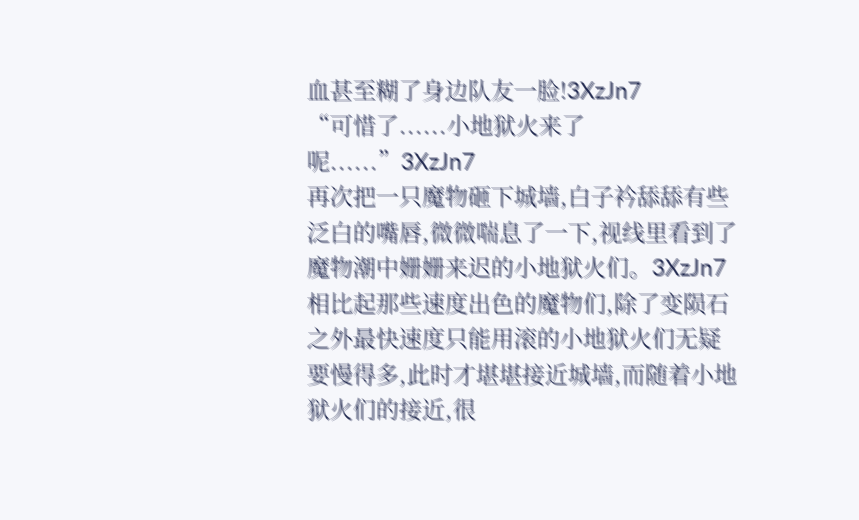血甚至糊了身边队友一脸!3XzJn7
“可惜了......小地狱火来了呢......”3XzJn7
再次把一只魔物砸下城墙,白子衿舔舔有些泛白的嘴唇,微微喘息了一下,视线里看到了魔物潮中姗姗来迟的小地狱火们。3XzJn7
相比起那些速度出色的魔物们,除了变陨石之外最快速度只能用滚的小地狱火们无疑要慢得多,此时才堪堪接近城墙,而随着小地狱火们的接近,很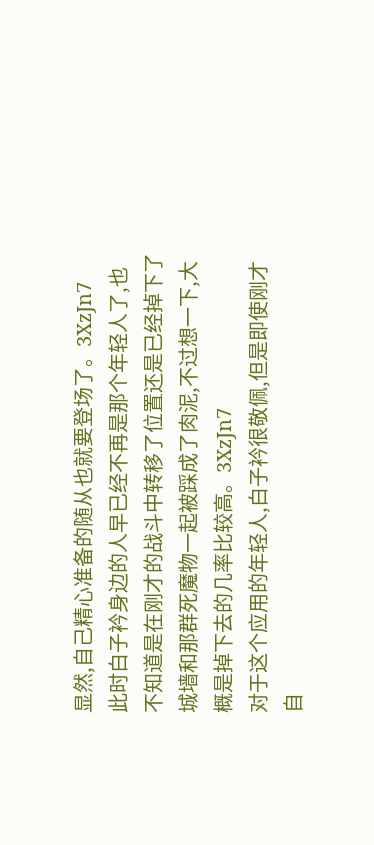显然,自己精心准备的随从也就要登场了。3XzJn7
此时白子衿身边的人早已经不再是那个年轻人了,也不知道是在刚才的战斗中转移了位置还是已经掉下了城墙和那群死魔物一起被踩成了肉泥,不过想一下,大概是掉下去的几率比较高。3XzJn7
对于这个应用的年轻人,白子衿很敬佩,但是即使刚才自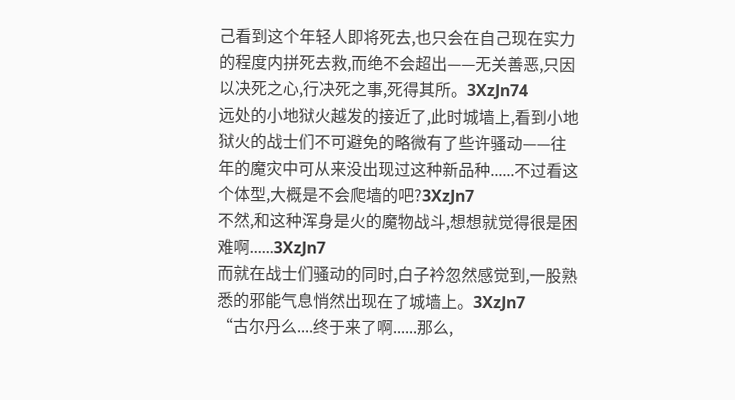己看到这个年轻人即将死去,也只会在自己现在实力的程度内拼死去救,而绝不会超出——无关善恶,只因以决死之心,行决死之事,死得其所。3XzJn74
远处的小地狱火越发的接近了,此时城墙上,看到小地狱火的战士们不可避免的略微有了些许骚动——往年的魔灾中可从来没出现过这种新品种......不过看这个体型,大概是不会爬墙的吧?3XzJn7
不然,和这种浑身是火的魔物战斗,想想就觉得很是困难啊......3XzJn7
而就在战士们骚动的同时,白子衿忽然感觉到,一股熟悉的邪能气息悄然出现在了城墙上。3XzJn7
“古尔丹么....终于来了啊......那么,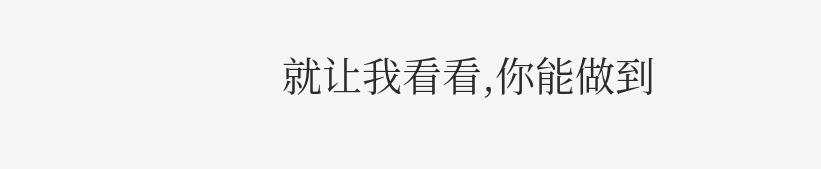就让我看看,你能做到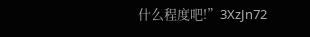什么程度吧!”3XzJn72